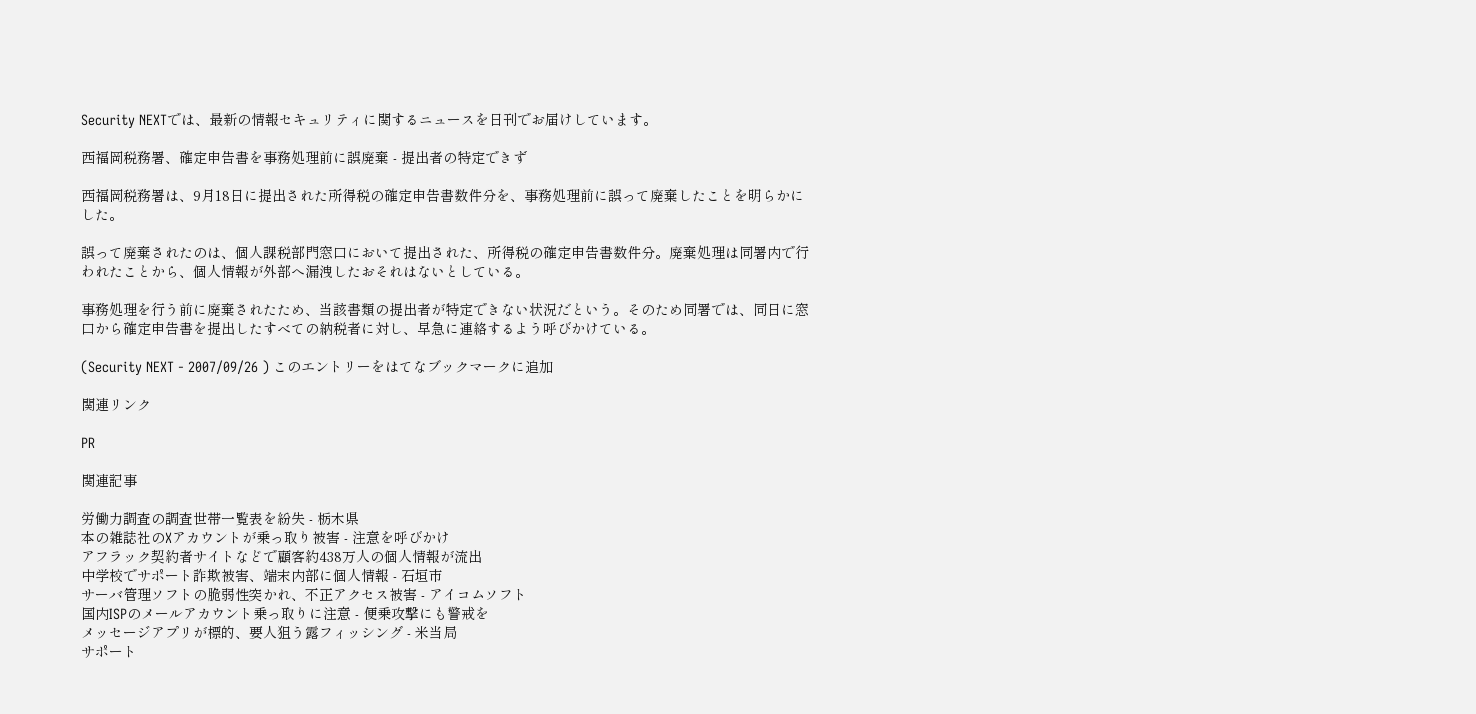Security NEXTでは、最新の情報セキュリティに関するニュースを日刊でお届けしています。

西福岡税務署、確定申告書を事務処理前に誤廃棄 - 提出者の特定できず

西福岡税務署は、9月18日に提出された所得税の確定申告書数件分を、事務処理前に誤って廃棄したことを明らかにした。

誤って廃棄されたのは、個人課税部門窓口において提出された、所得税の確定申告書数件分。廃棄処理は同署内で行われたことから、個人情報が外部へ漏洩したおそれはないとしている。

事務処理を行う前に廃棄されたため、当該書類の提出者が特定できない状況だという。そのため同署では、同日に窓口から確定申告書を提出したすべての納税者に対し、早急に連絡するよう呼びかけている。

(Security NEXT - 2007/09/26 ) このエントリーをはてなブックマークに追加

関連リンク

PR

関連記事

労働力調査の調査世帯一覧表を紛失 - 栃木県
本の雑誌社のXアカウントが乗っ取り被害 - 注意を呼びかけ
アフラック契約者サイトなどで顧客約438万人の個人情報が流出
中学校でサポート詐欺被害、端末内部に個人情報 - 石垣市
サーバ管理ソフトの脆弱性突かれ、不正アクセス被害 - アイコムソフト
国内ISPのメールアカウント乗っ取りに注意 - 便乗攻撃にも警戒を
メッセージアプリが標的、要人狙う露フィッシング - 米当局
サポート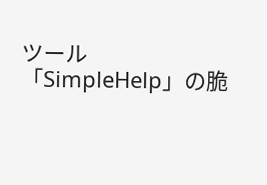ツール「SimpleHelp」の脆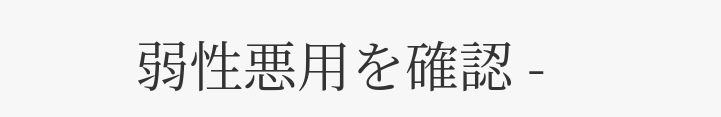弱性悪用を確認 -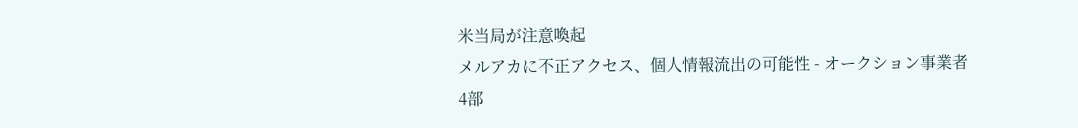米当局が注意喚起
メルアカに不正アクセス、個人情報流出の可能性 - オークション事業者
4部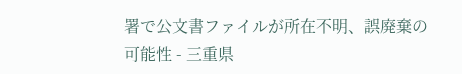署で公文書ファイルが所在不明、誤廃棄の可能性 - 三重県